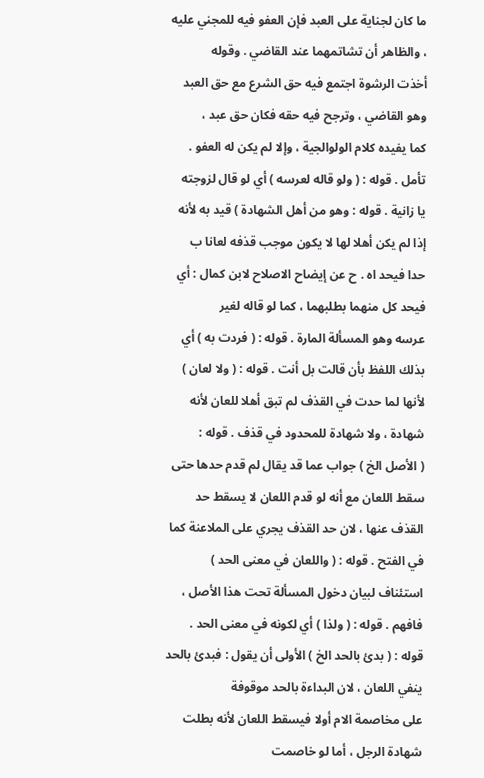ما كان لجناية على العبد فإن العفو فيه للمجني عليه ، والظاهر أن تشاتمهما عند القاضي . وقوله
أخذت الرشوة اجتمع فيه حق الشرع مع حق العبد وهو القاضي ، وترجح فيه حقه فكان حق عبد ،
كما يفيده كلام الولوالجية ، وإلا لم يكن له العفو . تأمل . قوله : ( ولو قاله لعرسه ) أي لو قال لزوجته
يا زانية . قوله : وهو من أهل الشهادة ) قيد به لأنه إذا لم يكن أهلا لها لا يكون موجب قذفه لعانا ب
حدا فيحد اه . ح عن إيضاح الاصلاح لابن كمال : أي فيحد كل منهما بطلبهما ، كما لو قاله لغير
عرسه وهو المسألة المارة . قوله : ( فردت به ) أي بذلك اللفظ بأن قالت بل أنت . قوله : ( ولا لعان )
لأنها لما حدت في القذف لم تبق أهلا للعان لأنه شهادة ، ولا شهادة للمحدود في قذف . قوله :
( الأصل الخ ) جواب عما قد يقال لم قدم حدها حتى سقط اللعان مع أنه لو قدم اللعان لا يسقط حد
القذف عنها ، لان حد القذف يجري على الملاعنة كما في الفتح . قوله : ( واللعان في معنى الحد )
استئناف لبيان دخول المسألة تحت هذا الأصل ، فافهم . قوله : ( ولذا ) أي لكونه في معنى الحد .
قوله : ( بدئ بالحد الخ ) الأولى أن يقول : فبدئ بالحد ينفي اللعان ، لان البداءة بالحد موقوفة
على مخاصمة الام أولا فيسقط اللعان لأنه بطلت شهادة الرجل ، أما لو خاصمت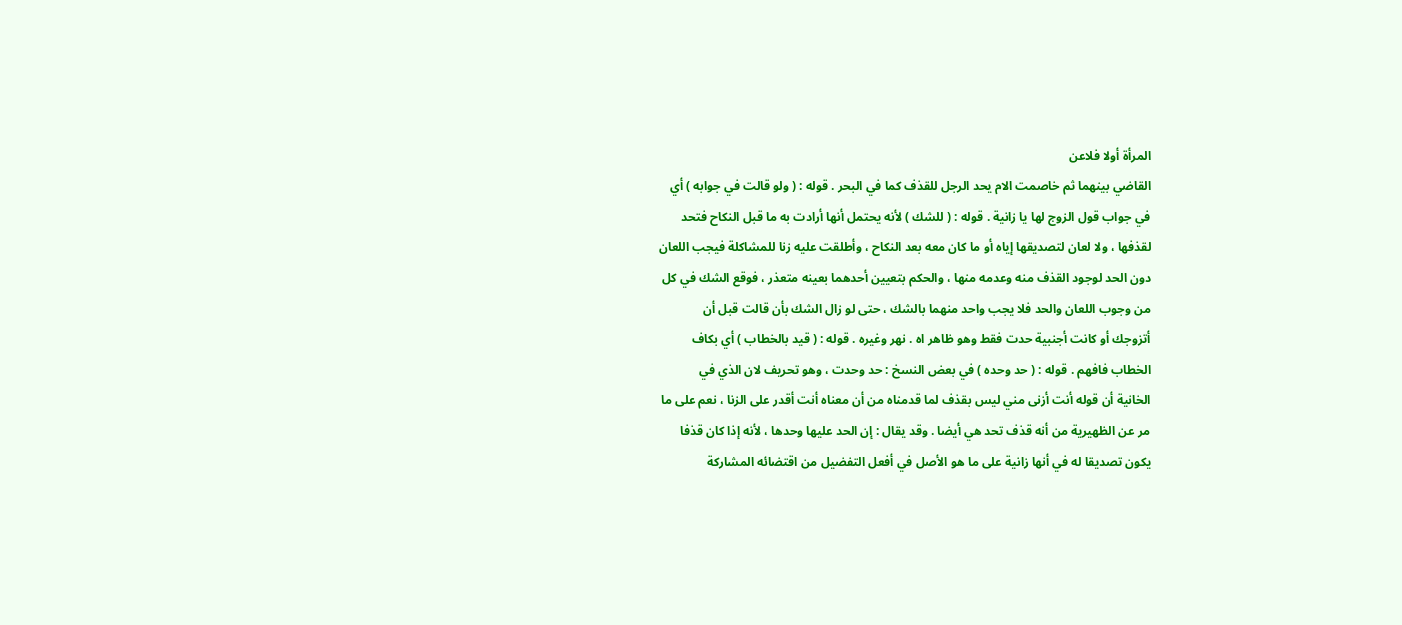المرأة أولا فلاعن
القاضي بينهما ثم خاصمت الام يحد الرجل للقذف كما في البحر . قوله : ( ولو قالت في جوابه ) أي
في جواب قول الزوج لها يا زانية . قوله : ( للشك ) لأنه يحتمل أنها أرادت به ما قبل النكاح فتحد
لقذفها ، ولا لعان لتصديقها إياه أو ما كان معه بعد النكاح ، وأطلقت عليه زنا للمشاكلة فيجب اللعان
دون الحد لوجود القذف منه وعدمه منها ، والحكم بتعيين أحدهما بعينه متعذر ، فوقع الشك في كل
من وجوب اللعان والحد فلا يجب واحد منهما بالشك ، حتى لو زال الشك بأن قالت قبل أن
أتزوجك أو كانت أجنبية حدت فقط وهو ظاهر اه . نهر وغيره . قوله : ( قيد بالخطاب ) أي بكاف
الخطاب فافهم . قوله : ( حد وحده ) في بعض النسخ : حد وحدت ، وهو تحريف لان الذي في
الخانية أن قوله أنت أزنى مني ليس بقذف لما قدمناه من أن معناه أنت أقدر على الزنا ، نعم على ما
مر عن الظهيرية من أنه قذف تحد هي أيضا . وقد يقال : إن الحد عليها وحدها ، لأنه إذا كان قذفا
يكون تصديقا له في أنها زانية على ما هو الأصل في أفعل التفضيل من اقتضائه المشاركة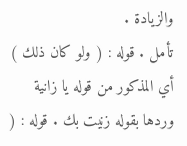والزيادة .
تأمل . قوله : ( ولو كان ذلك ) أي المذكور من قوله يا زانية وردها بقوله زنيت بك . قوله : (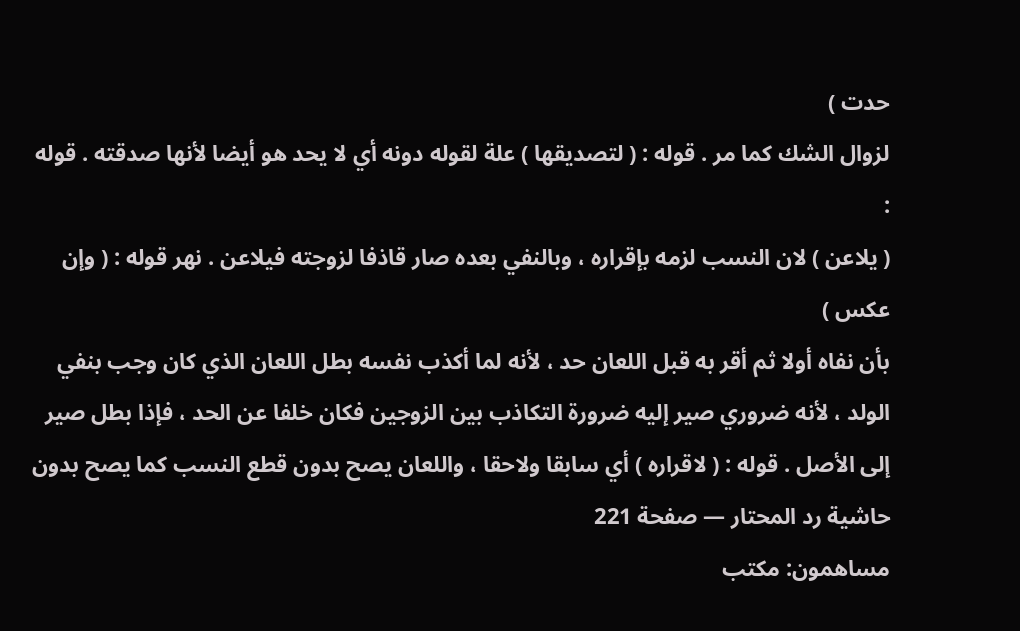حدت )
لزوال الشك كما مر . قوله : ( لتصديقها ) علة لقوله دونه أي لا يحد هو أيضا لأنها صدقته . قوله :
( يلاعن ) لان النسب لزمه بإقراره ، وبالنفي بعده صار قاذفا لزوجته فيلاعن . نهر قوله : ( وإن عكس )
بأن نفاه أولا ثم أقر به قبل اللعان حد ، لأنه لما أكذب نفسه بطل اللعان الذي كان وجب بنفي
الولد ، لأنه ضروري صير إليه ضرورة التكاذب بين الزوجين فكان خلفا عن الحد ، فإذا بطل صير
إلى الأصل . قوله : ( لاقراره ) أي سابقا ولاحقا ، واللعان يصح بدون قطع النسب كما يصح بدون
حاشية رد المحتار — صفحة 221
مساهمون: مكتب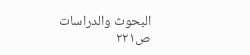البحوث والدراسات
ص٢٢١